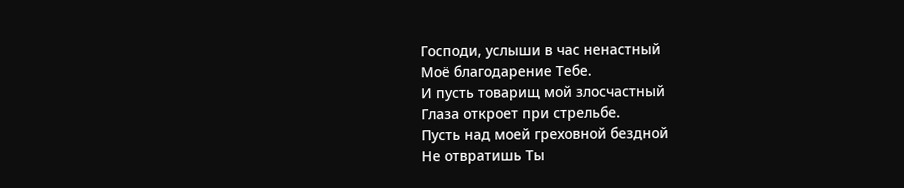Господи, услыши в час ненастный
Моё благодарение Тебе.
И пусть товарищ мой злосчастный
Глаза откроет при стрельбе.
Пусть над моей греховной бездной
Не отвратишь Ты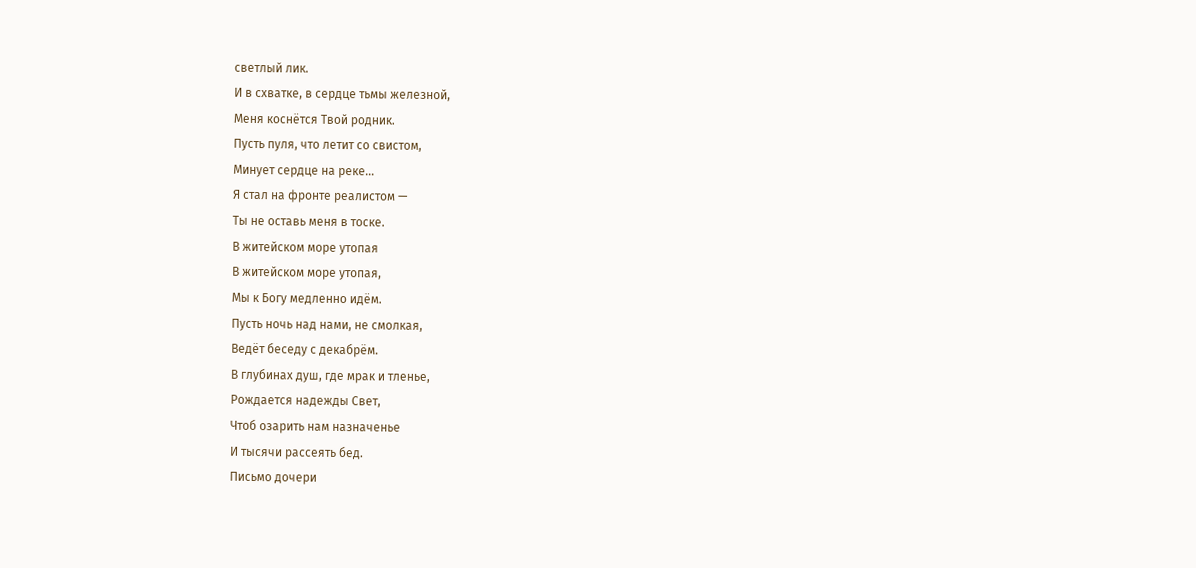светлый лик.
И в схватке, в сердце тьмы железной,
Меня коснётся Твой родник.
Пусть пуля, что летит со свистом,
Минует сердце на реке…
Я стал на фронте реалистом —
Ты не оставь меня в тоске.
В житейском море утопая
В житейском море утопая,
Мы к Богу медленно идём.
Пусть ночь над нами, не смолкая,
Ведёт беседу с декабрём.
В глубинах душ, где мрак и тленье,
Рождается надежды Свет,
Чтоб озарить нам назначенье
И тысячи рассеять бед.
Письмо дочери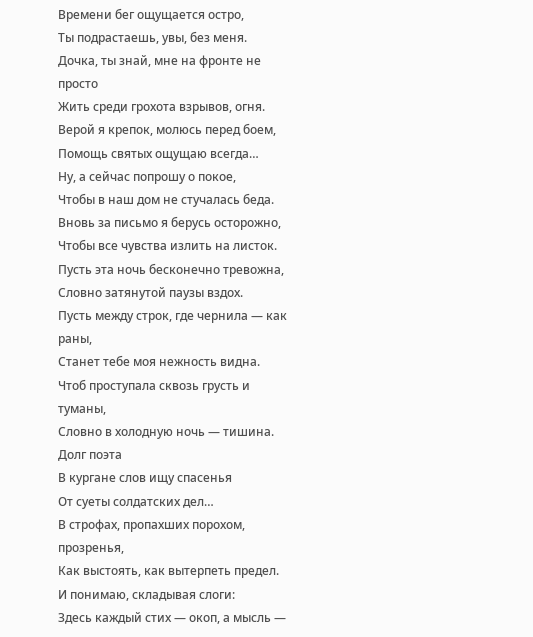Времени бег ощущается остро,
Ты подрастаешь, увы, без меня.
Дочка, ты знай, мне на фронте не просто
Жить среди грохота взрывов, огня.
Верой я крепок, молюсь перед боем,
Помощь святых ощущаю всегда…
Ну, а сейчас попрошу о покое,
Чтобы в наш дом не стучалась беда.
Вновь за письмо я берусь осторожно,
Чтобы все чувства излить на листок.
Пусть эта ночь бесконечно тревожна,
Словно затянутой паузы вздох.
Пусть между строк, где чернила — как раны,
Станет тебе моя нежность видна.
Чтоб проступала сквозь грусть и туманы,
Словно в холодную ночь — тишина.
Долг поэта
В кургане слов ищу спасенья
От суеты солдатских дел…
В строфах, пропахших порохом, прозренья,
Как выстоять, как вытерпеть предел.
И понимаю, складывая слоги:
Здесь каждый стих — окоп, а мысль —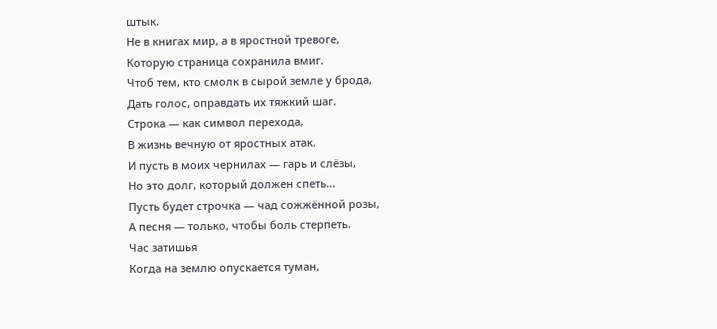штык.
Не в книгах мир, а в яростной тревоге,
Которую страница сохранила вмиг.
Чтоб тем, кто смолк в сырой земле у брода,
Дать голос, оправдать их тяжкий шаг.
Строка — как символ перехода,
В жизнь вечную от яростных атак.
И пусть в моих чернилах — гарь и слёзы,
Но это долг, который должен спеть…
Пусть будет строчка — чад сожжённой розы,
А песня — только, чтобы боль стерпеть.
Час затишья
Когда на землю опускается туман,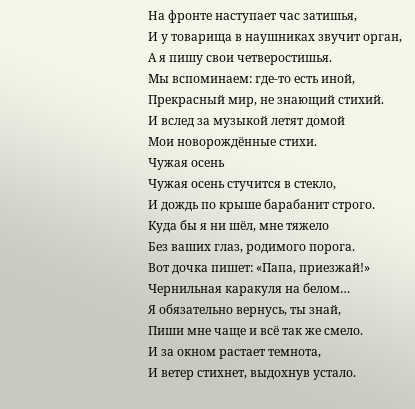На фронте наступает час затишья,
И у товарища в наушниках звучит орган,
А я пишу свои четверостишья.
Мы вспоминаем: где-то есть иной,
Прекрасный мир, не знающий стихий.
И вслед за музыкой летят домой
Мои новорождённые стихи.
Чужая осень
Чужая осень стучится в стекло,
И дождь по крыше барабанит строго.
Куда бы я ни шёл, мне тяжело
Без ваших глаз, родимого порога.
Вот дочка пишет: «Папа, приезжай!»
Чернильная каракуля на белом…
Я обязательно вернусь, ты знай,
Пиши мне чаще и всё так же смело.
И за окном растает темнота,
И ветер стихнет, выдохнув устало.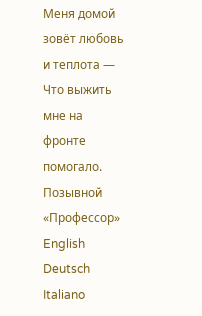Меня домой зовёт любовь и теплота —
Что выжить мне на фронте помогало.
Позывной «Профессор»
English
Deutsch
Italiano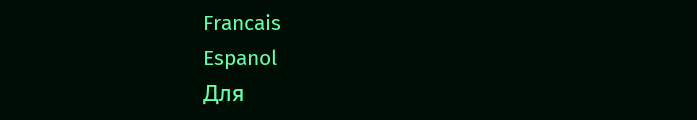Francais
Espanol
Для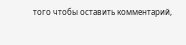того чтобы оставить комментарий,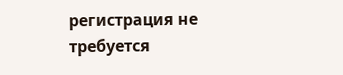регистрация не требуется